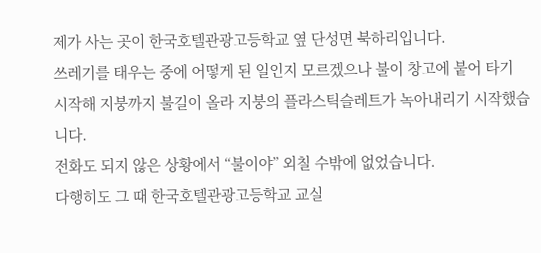제가 사는 곳이 한국호텔관광고등학교 옆 단성면 북하리입니다.
쓰레기를 태우는 중에 어떻게 된 일인지 모르겠으나 불이 창고에 붙어 타기 시작해 지붕까지 불길이 올라 지붕의 플라스틱슬레트가 녹아내리기 시작했습니다.
전화도 되지 않은 상황에서 “불이야” 외칠 수밖에 없었습니다.
다행히도 그 때 한국호텔관광고등학교 교실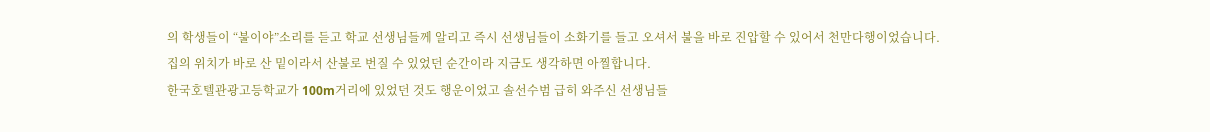의 학생들이 “불이야”소리를 듣고 학교 선생님들께 알리고 즉시 선생님들이 소화기를 들고 오셔서 불을 바로 진압할 수 있어서 천만다행이었습니다.
집의 위치가 바로 산 밑이라서 산불로 번질 수 있었던 순간이라 지금도 생각하면 아찔합니다.
한국호텔관광고등학교가 100m거리에 있었던 것도 행운이었고 솔선수범 급히 와주신 선생님들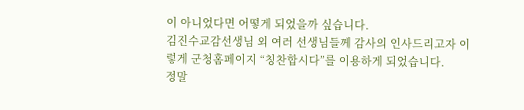이 아니었다면 어떻게 되었을까 싶습니다.
김진수교감선생님 외 여러 선생님들께 감사의 인사드리고자 이렇게 군청홈페이지 “칭찬합시다”를 이용하게 되었습니다.
정말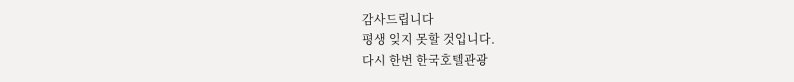감사드립니다
평생 잊지 못할 것입니다.
다시 한번 한국호텔관광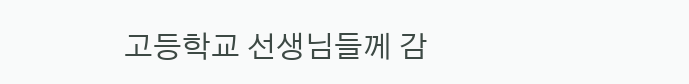고등학교 선생님들께 감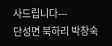사드립니다---
단성면 북하리 박창숙